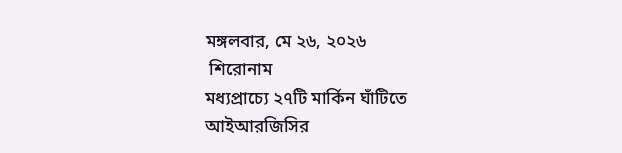মঙ্গলবার, মে ২৬, ২০২৬
 শিরোনাম
মধ্যপ্রাচ্যে ২৭টি মার্কিন ঘাঁটিতে আইআরজিসির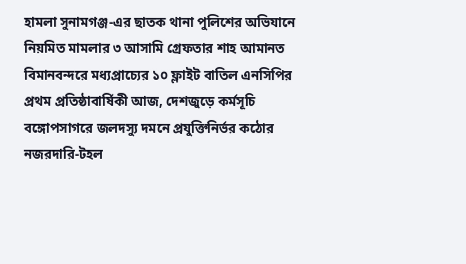হামলা সুনামগঞ্জ-এর ছাতক থানা পুলিশের অভিযানে নিয়মিত মামলার ৩ আসামি গ্রেফতার শাহ আমানত বিমানবন্দরে মধ্যপ্রাচ্যের ১০ ফ্লাইট বাতিল এনসিপির প্রথম প্রতিষ্ঠাবার্ষিকী আজ, দেশজুড়ে কর্মসূচি বঙ্গোপসাগরে জলদস্যু দমনে প্রযুক্তিনির্ভর কঠোর নজরদারি-টহল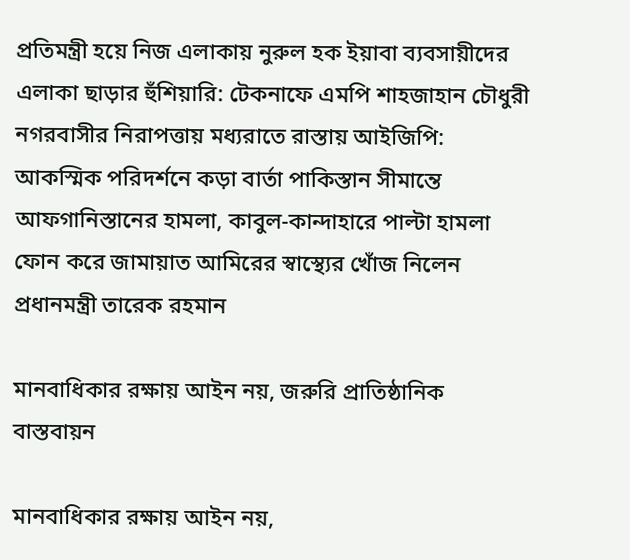প্রতিমন্ত্রী হয়ে নিজ এলাকায় নুরুল হক ইয়াবা ব্যবসায়ীদের এলাকা ছাড়ার হুঁশিয়ারি: টেকনাফে এমপি শাহজাহান চৌধুরী নগরবাসীর নিরাপত্তায় মধ্যরাতে রাস্তায় আইজিপি: আকস্মিক পরিদর্শনে কড়া বার্তা পাকিস্তান সীমান্তে আফগানিস্তানের হামলা, কাবুল-কান্দাহারে পাল্টা হামলা ফোন করে জামায়াত আমিরের স্বাস্থ্যের খোঁজ নিলেন প্রধানমন্ত্রী তারেক রহমান

মানবাধিকার রক্ষায় আইন নয়, জরুরি প্রাতিষ্ঠানিক বাস্তবায়ন

মানবাধিকার রক্ষায় আইন নয়,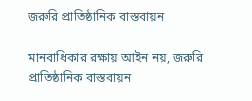জরুরি প্রাতিষ্ঠানিক বাস্তবায়ন

মানবাধিকার রক্ষায় আইন নয়, জরুরি প্রাতিষ্ঠানিক বাস্তবায়ন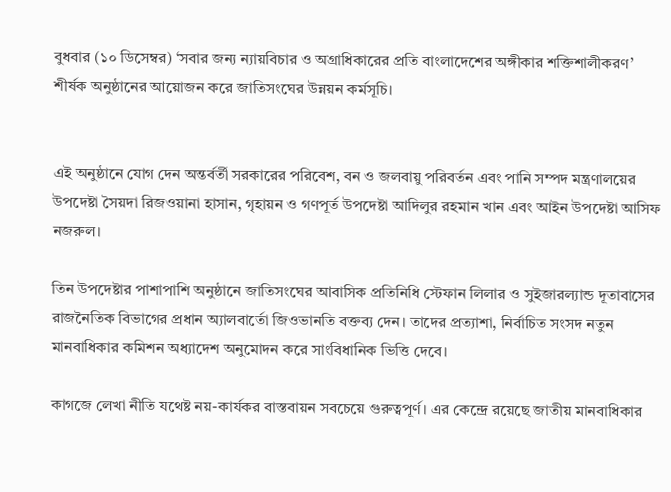বুধবার (১০ ডিসেম্বর) ‘সবার জন্য ন্যায়বিচার ও অগ্রাধিকারের প্রতি বাংলাদেশের অঙ্গীকার শক্তিশালীকরণ’ শীর্ষক অনুষ্ঠানের আয়োজন করে জাতিসংঘের উন্নয়ন কর্মসূচি।


এই অনুষ্ঠানে যোগ দেন অন্তর্বর্তী সরকারের পরিবেশ, বন ও জলবায়ু পরিবর্তন এবং পানি সম্পদ মন্ত্রণালয়ের উপদেষ্টা সৈয়দা রিজওয়ানা হাসান, গৃহায়ন ও গণপূর্ত উপদেষ্টা আদিলুর রহমান খান এবং আইন উপদেষ্টা আসিফ নজরুল।

তিন উপদেষ্টার পাশাপাশি অনুষ্ঠানে জাতিসংঘের আবাসিক প্রতিনিধি স্টেফান লিলার ও সুইজারল্যান্ড দূতাবাসের রাজনৈতিক বিভাগের প্রধান অ্যালবার্তো জিওভানতি বক্তব্য দেন। তাদের প্রত্যাশা, নির্বাচিত সংসদ নতুন মানবাধিকার কমিশন অধ্যাদেশ অনুমোদন করে সাংবিধানিক ভিত্তি দেবে।

কাগজে লেখা নীতি যথেষ্ট নয়-কার্যকর বাস্তবায়ন সবচেয়ে গুরুত্বপূর্ণ। এর কেন্দ্রে রয়েছে জাতীয় মানবাধিকার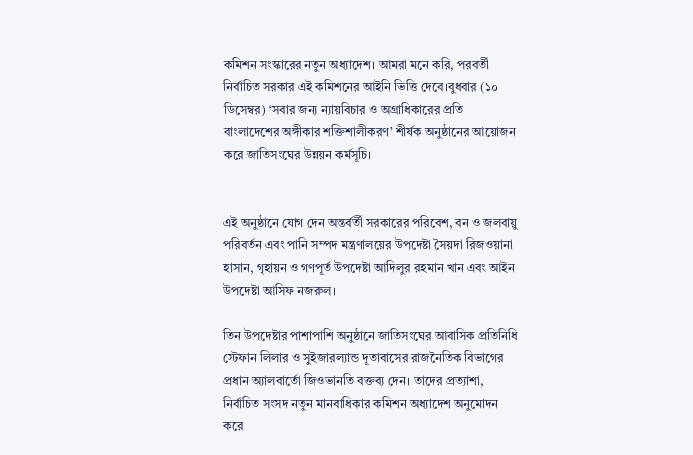কমিশন সংস্কারের নতুন অধ্যাদেশ। আমরা মনে করি, পরবর্তী নির্বাচিত সরকার এই কমিশনের আইনি ভিত্তি দেবে।বুধবার (১০ ডিসেম্বর) ‘সবার জন্য ন্যায়বিচার ও অগ্রাধিকারের প্রতি বাংলাদেশের অঙ্গীকার শক্তিশালীকরণ’ শীর্ষক অনুষ্ঠানের আয়োজন করে জাতিসংঘের উন্নয়ন কর্মসূচি।


এই অনুষ্ঠানে যোগ দেন অন্তর্বর্তী সরকারের পরিবেশ, বন ও জলবায়ু পরিবর্তন এবং পানি সম্পদ মন্ত্রণালয়ের উপদেষ্টা সৈয়দা রিজওয়ানা হাসান, গৃহায়ন ও গণপূর্ত উপদেষ্টা আদিলুর রহমান খান এবং আইন উপদেষ্টা আসিফ নজরুল।

তিন উপদেষ্টার পাশাপাশি অনুষ্ঠানে জাতিসংঘের আবাসিক প্রতিনিধি স্টেফান লিলার ও সুইজারল্যান্ড দূতাবাসের রাজনৈতিক বিভাগের প্রধান অ্যালবার্তো জিওভানতি বক্তব্য দেন। তাদের প্রত্যাশা, নির্বাচিত সংসদ নতুন মানবাধিকার কমিশন অধ্যাদেশ অনুমোদন করে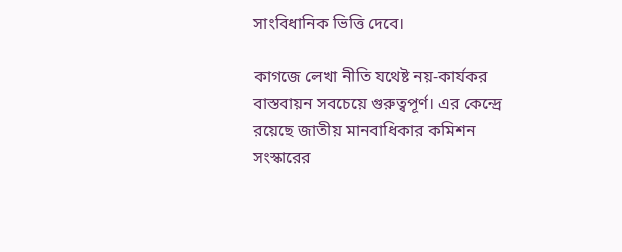সাংবিধানিক ভিত্তি দেবে।

কাগজে লেখা নীতি যথেষ্ট নয়-কার্যকর বাস্তবায়ন সবচেয়ে গুরুত্বপূর্ণ। এর কেন্দ্রে রয়েছে জাতীয় মানবাধিকার কমিশন সংস্কারের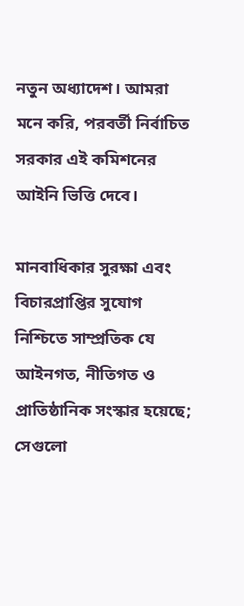নতুন অধ্যাদেশ। আমরা মনে করি, পরবর্তী নির্বাচিত সরকার এই কমিশনের আইনি ভিত্তি দেবে।

মানবাধিকার সুরক্ষা এবং বিচারপ্রাপ্তির সুযোগ নিশ্চিতে সাম্প্রতিক যে আইনগত, নীতিগত ও প্রাতিষ্ঠানিক সংস্কার হয়েছে; সেগুলো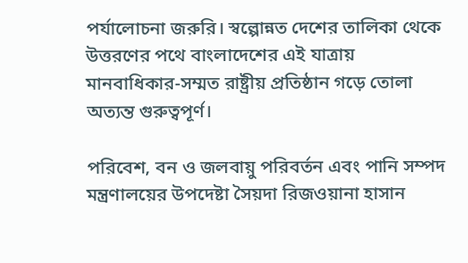পর্যালোচনা জরুরি। স্বল্পোন্নত দেশের তালিকা থেকে উত্তরণের পথে বাংলাদেশের এই যাত্রায় মানবাধিকার-সম্মত রাষ্ট্রীয় প্রতিষ্ঠান গড়ে তোলা অত্যন্ত গুরুত্বপূর্ণ।

পরিবেশ, বন ও জলবায়ু পরিবর্তন এবং পানি সম্পদ মন্ত্রণালয়ের উপদেষ্টা সৈয়দা রিজওয়ানা হাসান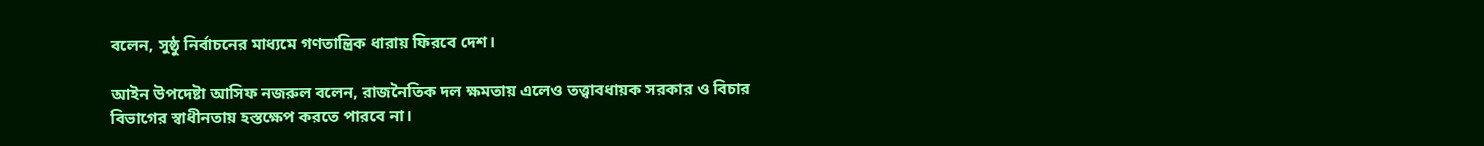বলেন, সুষ্ঠু নির্বাচনের মাধ্যমে গণতান্ত্রিক ধারায় ফিরবে দেশ।

আইন উপদেষ্টা আসিফ নজরুল বলেন, রাজনৈতিক দল ক্ষমতায় এলেও তত্ত্বাবধায়ক সরকার ও বিচার বিভাগের স্বাধীনতায় হস্তক্ষেপ করতে পারবে না।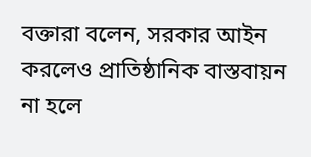বক্তারা বলেন, সরকার আইন করলেও প্রাতিষ্ঠানিক বাস্তবায়ন না হলে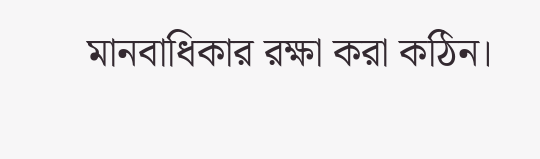মানবাধিকার রক্ষা করা কঠিন।